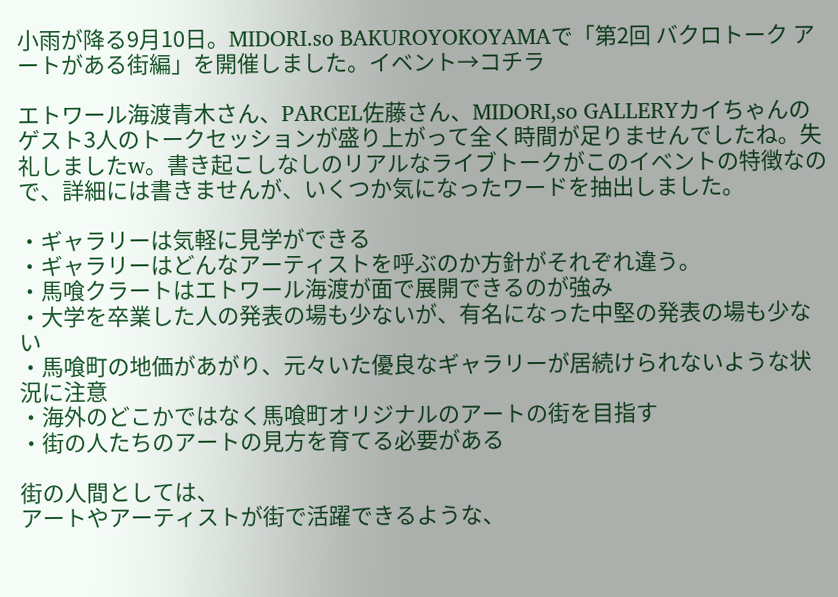小雨が降る9月10日。MIDORI.so BAKUROYOKOYAMAで「第2回 バクロトーク アートがある街編」を開催しました。イベント→コチラ

エトワール海渡青木さん、PARCEL佐藤さん、MIDORI,so GALLERYカイちゃんのゲスト3人のトークセッションが盛り上がって全く時間が足りませんでしたね。失礼しましたw。書き起こしなしのリアルなライブトークがこのイベントの特徴なので、詳細には書きませんが、いくつか気になったワードを抽出しました。

・ギャラリーは気軽に見学ができる
・ギャラリーはどんなアーティストを呼ぶのか方針がそれぞれ違う。
・馬喰クラートはエトワール海渡が面で展開できるのが強み
・大学を卒業した人の発表の場も少ないが、有名になった中堅の発表の場も少ない
・馬喰町の地価があがり、元々いた優良なギャラリーが居続けられないような状況に注意
・海外のどこかではなく馬喰町オリジナルのアートの街を目指す
・街の人たちのアートの見方を育てる必要がある

街の人間としては、
アートやアーティストが街で活躍できるような、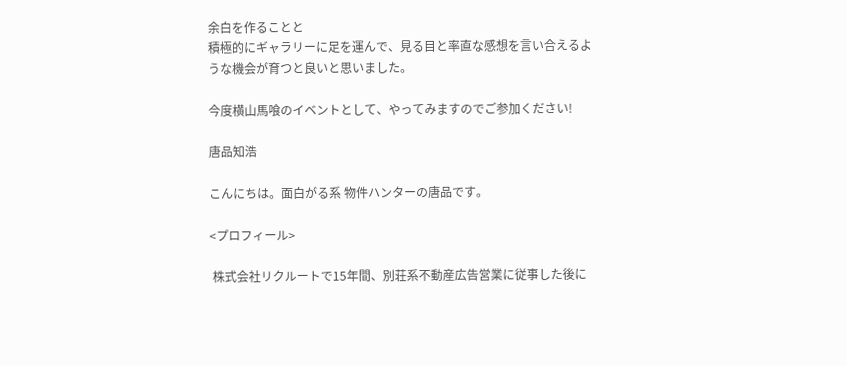余白を作ることと
積極的にギャラリーに足を運んで、見る目と率直な感想を言い合えるような機会が育つと良いと思いました。

今度横山馬喰のイベントとして、やってみますのでご参加ください!

唐品知浩

こんにちは。面白がる系 物件ハンターの唐品です。

<プロフィール>

 株式会社リクルートで15年間、別荘系不動産広告営業に従事した後に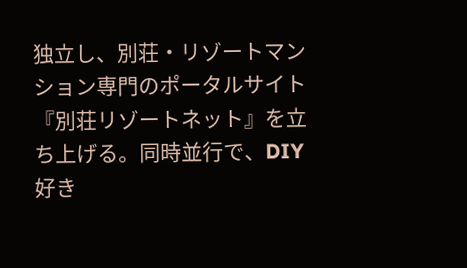独立し、別荘・リゾートマンション専門のポータルサイト『別荘リゾートネット』を立ち上げる。同時並行で、DIY好き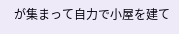が集まって自力で小屋を建て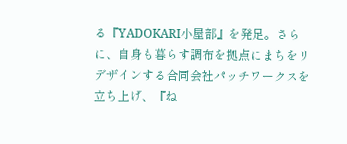る『YADOKARI小屋部』を発足。さらに、自身も暮らす調布を拠点にまちをリデザインする合同会社パッチワークスを立ち上げ、『ね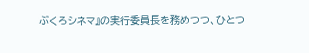ぶくろシネマ』の実行委員長を務めつつ、ひとつ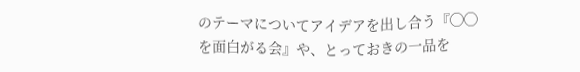のテーマについてアイデアを出し合う『◯◯を面白がる会』や、とっておきの一品を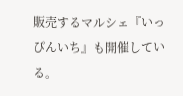販売するマルシェ『いっぴんいち』も開催している。